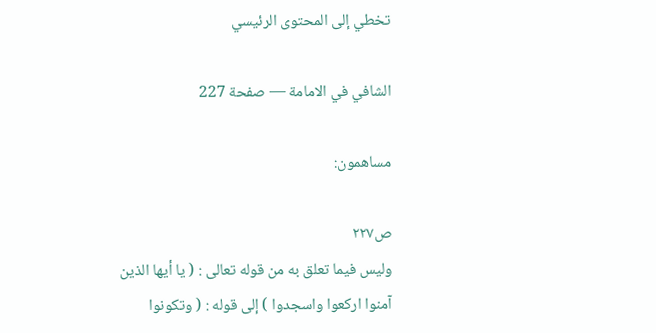تخطي إلى المحتوى الرئيسي

الشافي في الامامة — صفحة 227

مساهمون:

ص٢٢٧
وليس فيما تعلق به من قوله تعالى : ( يا أيها الذين آمنوا اركعوا واسجدوا ) إلى قوله : ( وتكونوا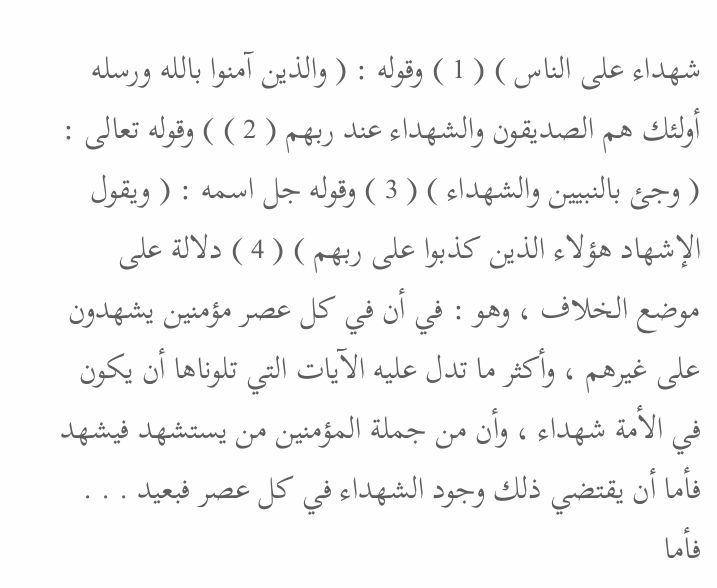شهداء على الناس ) ( 1 ) وقوله : ( والذين آمنوا بالله ورسله أولئك هم الصديقون والشهداء عند ربهم ( 2 ) ) وقوله تعالى : ( وجئ بالنبيين والشهداء ) ( 3 ) وقوله جل اسمه : ( ويقول الإشهاد هؤلاء الذين كذبوا على ربهم ) ( 4 ) دلالة على موضع الخلاف ، وهو : في أن في كل عصر مؤمنين يشهدون على غيرهم ، وأكثر ما تدل عليه الآيات التي تلوناها أن يكون في الأمة شهداء ، وأن من جملة المؤمنين من يستشهد فيشهد فأما أن يقتضي ذلك وجود الشهداء في كل عصر فبعيد . . . فأما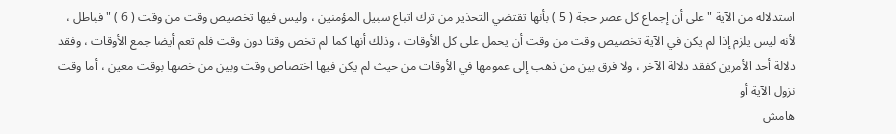استدلاله من الآية " على أن إجماع كل عصر حجة ( 5 ) بأنها تقتضي التحذير من ترك اتباع سبيل المؤمنين ، وليس فيها تخصيص وقت من وقت ( 6 ) " فباطل ، لأنه ليس يلزم إذا لم يكن في الآية تخصيص وقت من وقت أن يحمل على كل الأوقات ، وذلك أنها كما لم تخص وقتا دون وقت فلم تعم أيضا جمع الأوقات ، وفقد دلالة أحد الأمرين كفقد دلالة الآخر ، ولا فرق بين من ذهب إلى عمومها في الأوقات من حيث لم يكن فيها اختصاص وقت وبين من خصها بوقت معين ، أما وقت نزول الآية أو
هامش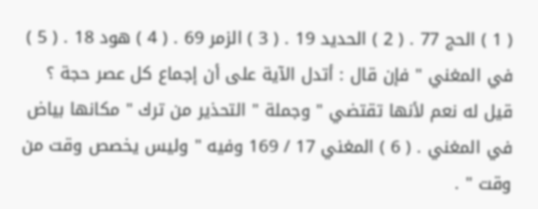( 1 ) الحج 77 . ( 2 ) الحديد 19 . ( 3 ) الزمر 69 . ( 4 ) هود 18 . ( 5 ) في المغني " فإن قال : أتدل الآية على أن إجماع كل عصر حجة ؟ قيل له نعم لأنها تقتضي " وجملة " التحذير من ترك " مكانها بياض في المغني . ( 6 ) المغني 17 / 169 وفيه " وليس يخصص وقت من وقت " .